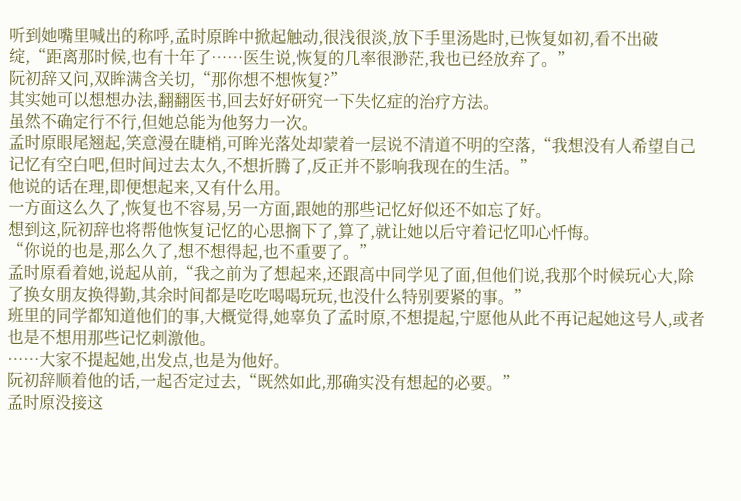听到她嘴里喊出的称呼,孟时原眸中掀起触动,很浅很淡,放下手里汤匙时,已恢复如初,看不出破绽,“距离那时候,也有十年了……医生说,恢复的几率很渺茫,我也已经放弃了。”
阮初辞又问,双眸满含关切,“那你想不想恢复?”
其实她可以想想办法,翻翻医书,回去好好研究一下失忆症的治疗方法。
虽然不确定行不行,但她总能为他努力一次。
孟时原眼尾翘起,笑意漫在睫梢,可眸光落处却蒙着一层说不清道不明的空落,“我想没有人希望自己记忆有空白吧,但时间过去太久,不想折腾了,反正并不影响我现在的生活。”
他说的话在理,即便想起来,又有什么用。
一方面这么久了,恢复也不容易,另一方面,跟她的那些记忆好似还不如忘了好。
想到这,阮初辞也将帮他恢复记忆的心思搁下了,算了,就让她以后守着记忆叩心忏悔。
“你说的也是,那么久了,想不想得起,也不重要了。”
孟时原看着她,说起从前,“我之前为了想起来,还跟高中同学见了面,但他们说,我那个时候玩心大,除了换女朋友换得勤,其余时间都是吃吃喝喝玩玩,也没什么特别要紧的事。”
班里的同学都知道他们的事,大概觉得,她辜负了孟时原,不想提起,宁愿他从此不再记起她这号人,或者也是不想用那些记忆刺激他。
……大家不提起她,出发点,也是为他好。
阮初辞顺着他的话,一起否定过去,“既然如此,那确实没有想起的必要。”
孟时原没接这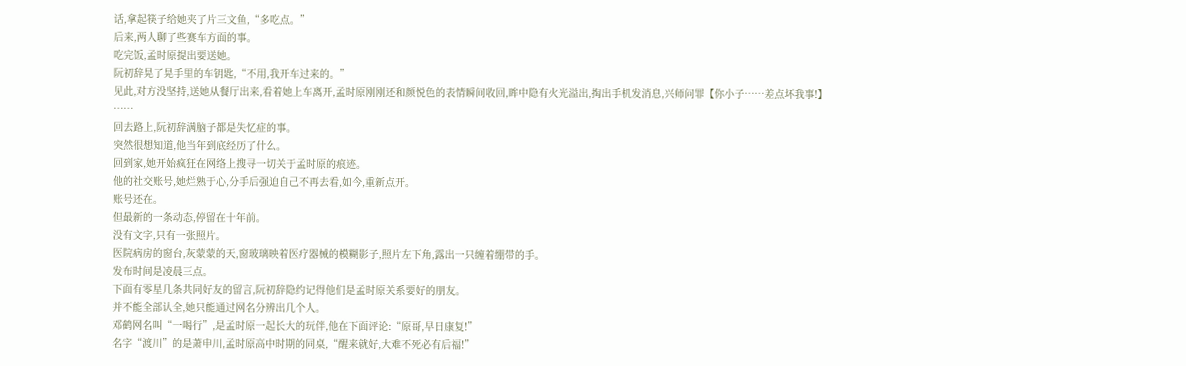话,拿起筷子给她夹了片三文鱼,“多吃点。”
后来,两人聊了些赛车方面的事。
吃完饭,孟时原提出要送她。
阮初辞晃了晃手里的车钥匙,“不用,我开车过来的。”
见此,对方没坚持,送她从餐厅出来,看着她上车离开,孟时原刚刚还和颜悦色的表情瞬间收回,眸中隐有火光溢出,掏出手机发消息,兴师问罪【你小子……差点坏我事!】
……
回去路上,阮初辞满脑子都是失忆症的事。
突然很想知道,他当年到底经历了什么。
回到家,她开始疯狂在网络上搜寻一切关于孟时原的痕迹。
他的社交账号,她烂熟于心,分手后强迫自己不再去看,如今,重新点开。
账号还在。
但最新的一条动态,停留在十年前。
没有文字,只有一张照片。
医院病房的窗台,灰蒙蒙的天,窗玻璃映着医疗器械的模糊影子,照片左下角,露出一只缠着绷带的手。
发布时间是凌晨三点。
下面有零星几条共同好友的留言,阮初辞隐约记得他们是孟时原关系要好的朋友。
并不能全部认全,她只能通过网名分辨出几个人。
邓鹤网名叫“一喝行”,是孟时原一起长大的玩伴,他在下面评论:“原哥,早日康复!”
名字“渡川”的是萧申川,孟时原高中时期的同桌,“醒来就好,大难不死必有后福!”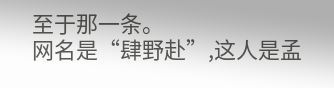至于那一条。
网名是“肆野赴”,这人是孟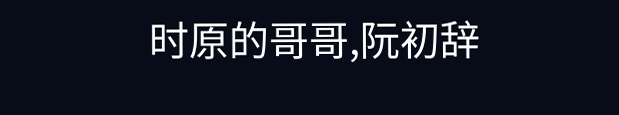时原的哥哥,阮初辞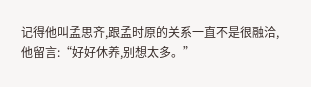记得他叫孟思齐,跟孟时原的关系一直不是很融洽,他留言:“好好休养,别想太多。”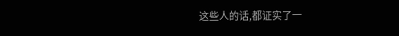这些人的话,都证实了一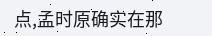点,孟时原确实在那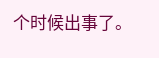个时候出事了。